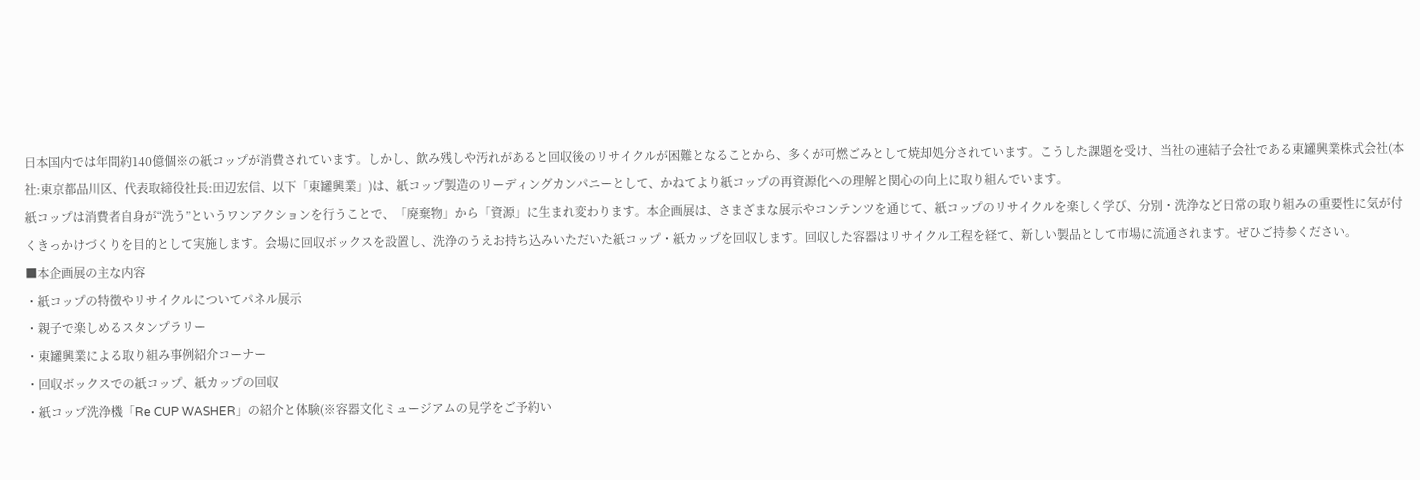日本国内では年間約140億個※の紙コップが消費されています。しかし、飲み残しや汚れがあると回収後のリサイクルが困難となることから、多くが可燃ごみとして焼却処分されています。こうした課題を受け、当社の連結子会社である東罐興業株式会社(本社:東京都品川区、代表取締役社長:田辺宏信、以下「東罐興業」)は、紙コップ製造のリーディングカンパニーとして、かねてより紙コップの再資源化への理解と関心の向上に取り組んでいます。
紙コップは消費者自身が“洗う”というワンアクションを行うことで、「廃棄物」から「資源」に生まれ変わります。本企画展は、さまざまな展示やコンテンツを通じて、紙コップのリサイクルを楽しく学び、分別・洗浄など日常の取り組みの重要性に気が付くきっかけづくりを目的として実施します。会場に回収ボックスを設置し、洗浄のうえお持ち込みいただいた紙コップ・紙カップを回収します。回収した容器はリサイクル工程を経て、新しい製品として市場に流通されます。ぜひご持参ください。
■本企画展の主な内容
・紙コップの特徴やリサイクルについてパネル展示
・親子で楽しめるスタンプラリー
・東罐興業による取り組み事例紹介コーナー
・回収ボックスでの紙コップ、紙カップの回収
・紙コップ洗浄機「Re CUP WASHER」の紹介と体験(※容器文化ミュージアムの見学をご予約い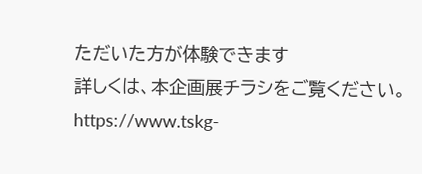ただいた方が体験できます
詳しくは、本企画展チラシをご覧ください。
https://www.tskg-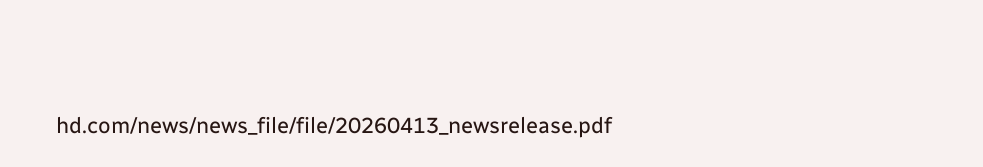hd.com/news/news_file/file/20260413_newsrelease.pdf